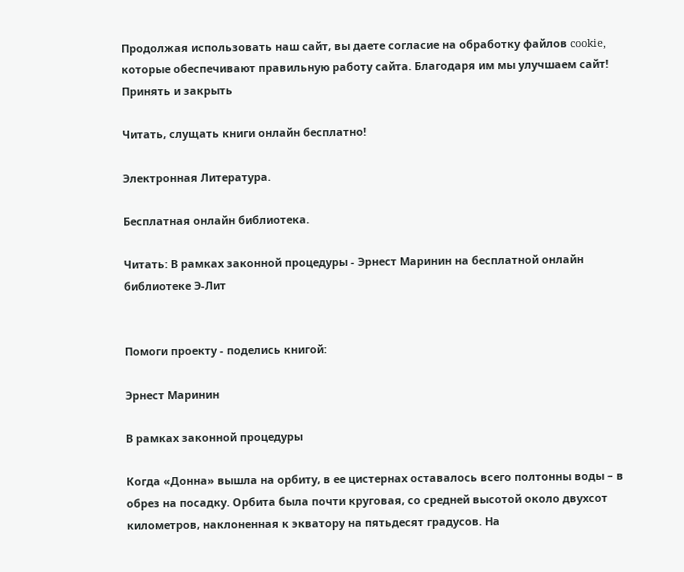Продолжая использовать наш сайт, вы даете согласие на обработку файлов cookie, которые обеспечивают правильную работу сайта. Благодаря им мы улучшаем сайт!
Принять и закрыть

Читать, слущать книги онлайн бесплатно!

Электронная Литература.

Бесплатная онлайн библиотека.

Читать: В рамках законной процедуры - Эрнест Маринин на бесплатной онлайн библиотеке Э-Лит


Помоги проекту - поделись книгой:

Эрнест Маринин

В рамках законной процедуры

Когда «Донна» вышла на орбиту, в ее цистернах оставалось всего полтонны воды – в обрез на посадку. Орбита была почти круговая, со средней высотой около двухсот километров, наклоненная к экватору на пятьдесят градусов. На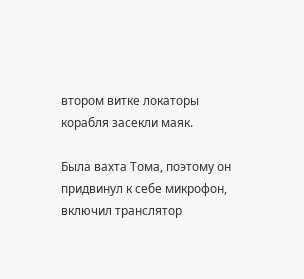втором витке локаторы корабля засекли маяк.

Была вахта Тома, поэтому он придвинул к себе микрофон, включил транслятор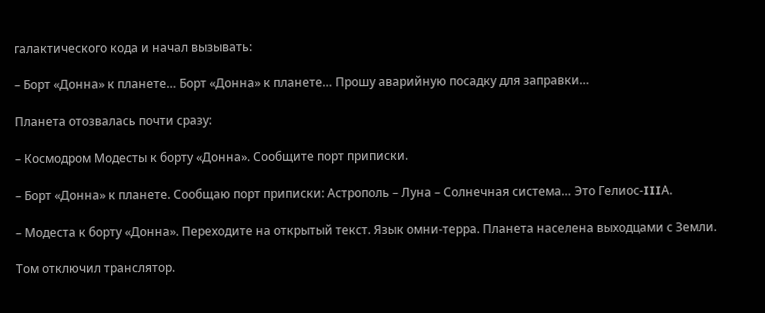галактического кода и начал вызывать:

– Борт «Донна» к планете… Борт «Донна» к планете… Прошу аварийную посадку для заправки…

Планета отозвалась почти сразу:

– Космодром Модесты к борту «Донна». Сообщите порт приписки.

– Борт «Донна» к планете. Сообщаю порт приписки: Астрополь – Луна – Солнечная система… Это Гелиос-IIIА.

– Модеста к борту «Донна». Переходите на открытый текст. Язык омни-терра. Планета населена выходцами с Земли.

Том отключил транслятор.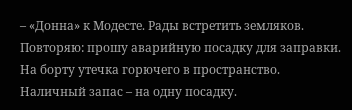– «Донна» к Модесте. Рады встретить земляков. Повторяю: прошу аварийную посадку для заправки. На борту утечка горючего в пространство. Наличный запас – на одну посадку.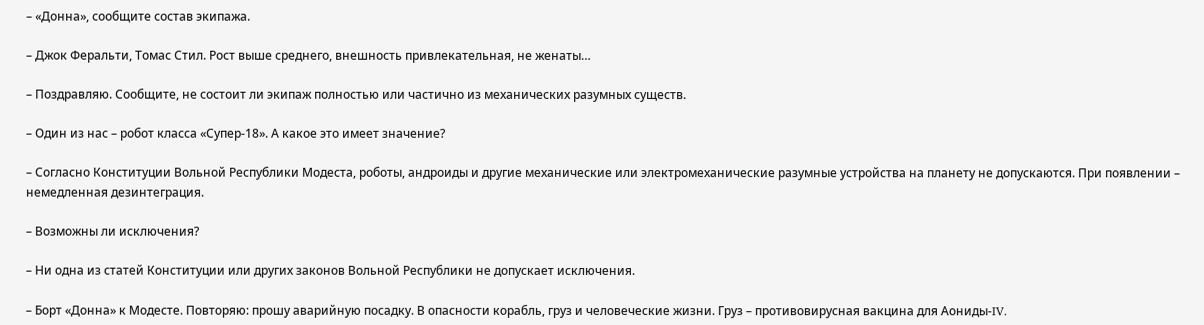– «Донна», сообщите состав экипажа.

– Джок Феральти, Томас Стил. Рост выше среднего, внешность привлекательная, не женаты…

– Поздравляю. Сообщите, не состоит ли экипаж полностью или частично из механических разумных существ.

– Один из нас – робот класса «Супер-18». А какое это имеет значение?

– Согласно Конституции Вольной Республики Модеста, роботы, андроиды и другие механические или электромеханические разумные устройства на планету не допускаются. При появлении – немедленная дезинтеграция.

– Возможны ли исключения?

– Ни одна из статей Конституции или других законов Вольной Республики не допускает исключения.

– Борт «Донна» к Модесте. Повторяю: прошу аварийную посадку. В опасности корабль, груз и человеческие жизни. Груз – противовирусная вакцина для Аониды-IV.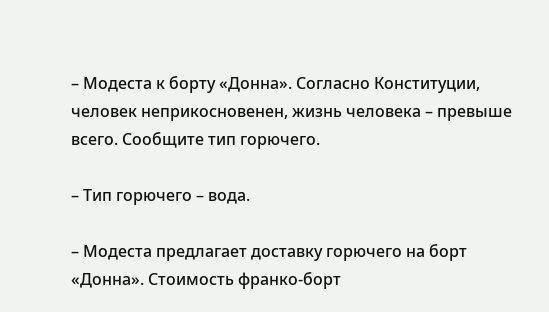– Модеста к борту «Донна». Согласно Конституции, человек неприкосновенен, жизнь человека – превыше всего. Сообщите тип горючего.

– Тип горючего – вода.

– Модеста предлагает доставку горючего на борт «Донна». Стоимость франко-борт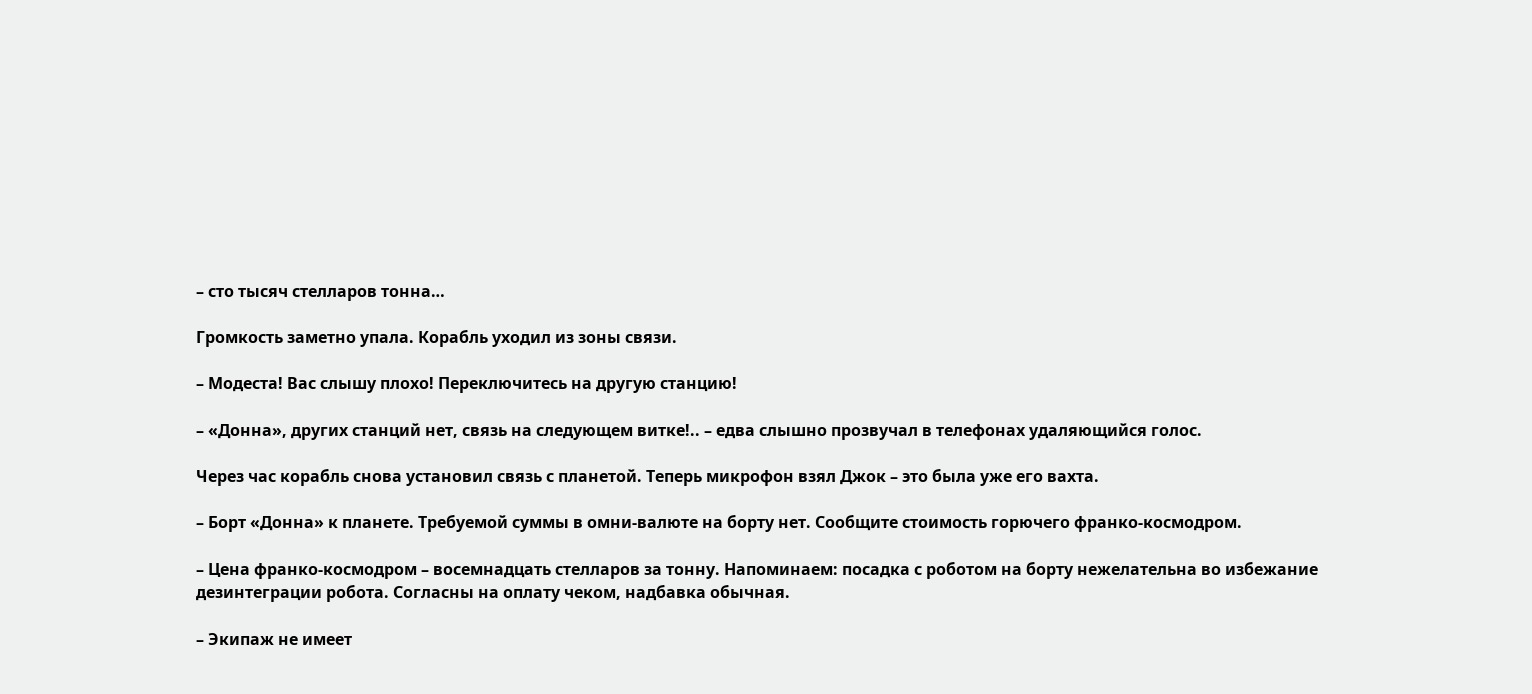– сто тысяч стелларов тонна…

Громкость заметно упала. Корабль уходил из зоны связи.

– Модеста! Вас слышу плохо! Переключитесь на другую станцию!

– «Донна», других станций нет, связь на следующем витке!.. – едва слышно прозвучал в телефонах удаляющийся голос.

Через час корабль снова установил связь с планетой. Теперь микрофон взял Джок – это была уже его вахта.

– Борт «Донна» к планете. Требуемой суммы в омни-валюте на борту нет. Сообщите стоимость горючего франко-космодром.

– Цена франко-космодром – восемнадцать стелларов за тонну. Напоминаем: посадка с роботом на борту нежелательна во избежание дезинтеграции робота. Согласны на оплату чеком, надбавка обычная.

– Экипаж не имеет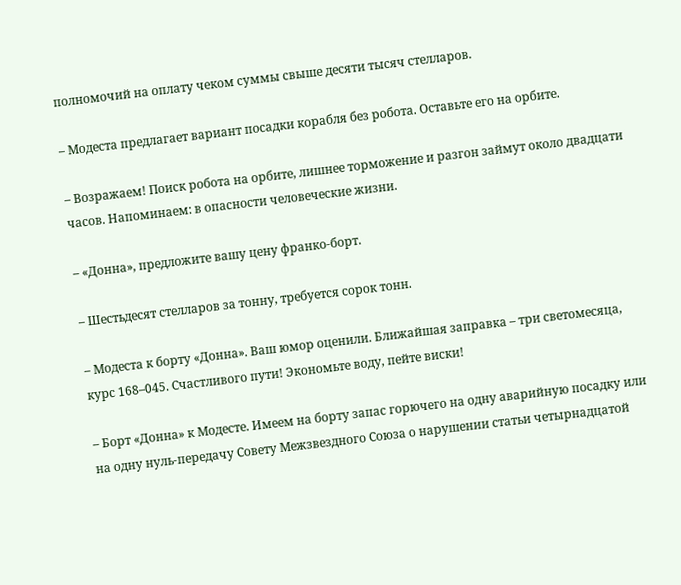полномочий на оплату чеком суммы свыше десяти тысяч стелларов.

– Модеста предлагает вариант посадки корабля без робота. Оставьте его на орбите.

– Возражаем! Поиск робота на орбите, лишнее торможение и разгон займут около двадцати часов. Напоминаем: в опасности человеческие жизни.

– «Донна», предложите вашу цену франко-борт.

– Шестьдесят стелларов за тонну, требуется сорок тонн.

– Модеста к борту «Донна». Ваш юмор оценили. Ближайшая заправка – три светомесяца, курс 168–045. Счастливого пути! Экономьте воду, пейте виски!

– Борт «Донна» к Модесте. Имеем на борту запас горючего на одну аварийную посадку или на одну нуль-передачу Совету Межзвездного Союза о нарушении статьи четырнадцатой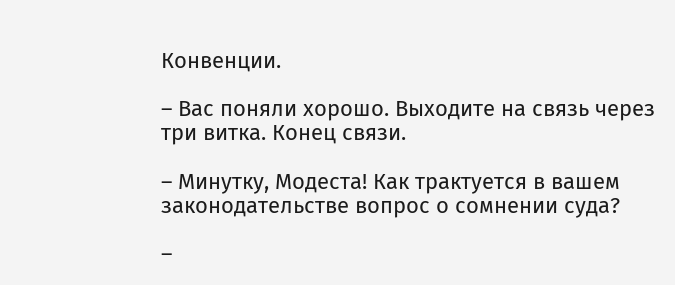Конвенции.

– Вас поняли хорошо. Выходите на связь через три витка. Конец связи.

– Минутку, Модеста! Как трактуется в вашем законодательстве вопрос о сомнении суда?

–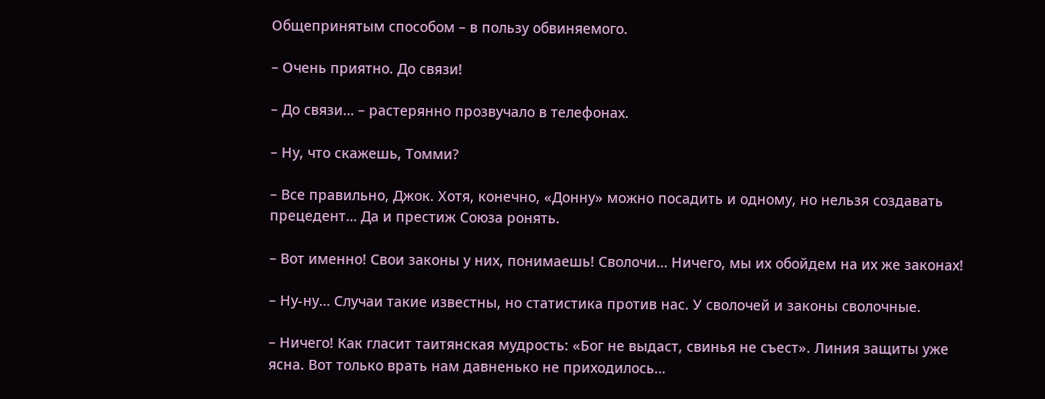Общепринятым способом – в пользу обвиняемого.

– Очень приятно. До связи!

– До связи… – растерянно прозвучало в телефонах.

– Ну, что скажешь, Томми?

– Все правильно, Джок. Хотя, конечно, «Донну» можно посадить и одному, но нельзя создавать прецедент… Да и престиж Союза ронять.

– Вот именно! Свои законы у них, понимаешь! Сволочи… Ничего, мы их обойдем на их же законах!

– Ну-ну… Случаи такие известны, но статистика против нас. У сволочей и законы сволочные.

– Ничего! Как гласит таитянская мудрость: «Бог не выдаст, свинья не съест». Линия защиты уже ясна. Вот только врать нам давненько не приходилось…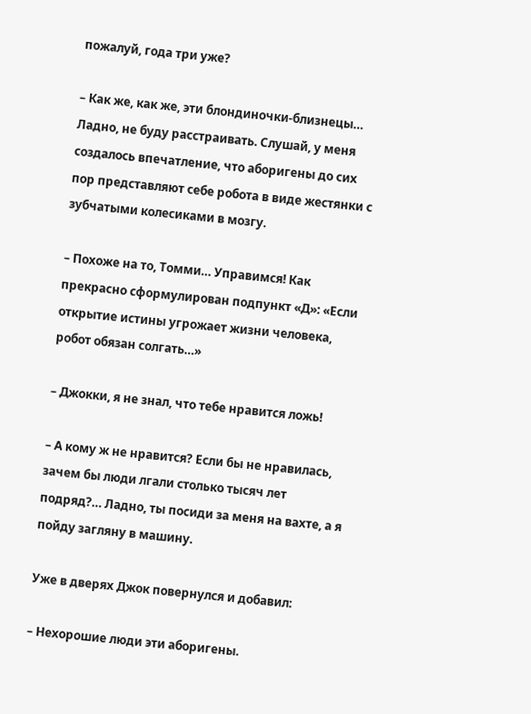пожалуй, года три уже?

– Как же, как же, эти блондиночки-близнецы… Ладно, не буду расстраивать. Слушай, у меня создалось впечатление, что аборигены до сих пор представляют себе робота в виде жестянки с зубчатыми колесиками в мозгу.

– Похоже на то, Томми… Управимся! Как прекрасно сформулирован подпункт «Д»: «Если открытие истины угрожает жизни человека, робот обязан солгать…»

– Джокки, я не знал, что тебе нравится ложь!

– А кому ж не нравится? Если бы не нравилась, зачем бы люди лгали столько тысяч лет подряд?… Ладно, ты посиди за меня на вахте, а я пойду загляну в машину.

Уже в дверях Джок повернулся и добавил:

– Нехорошие люди эти аборигены.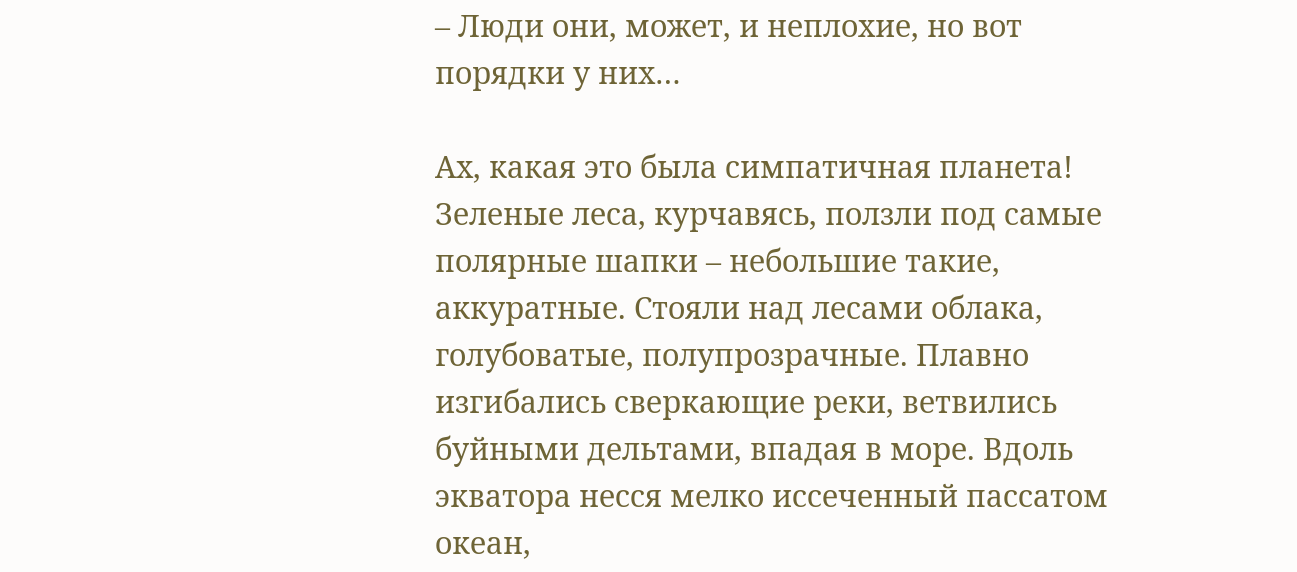– Люди они, может, и неплохие, но вот порядки у них…

Ах, какая это была симпатичная планета! Зеленые леса, курчавясь, ползли под самые полярные шапки – небольшие такие, аккуратные. Стояли над лесами облака, голубоватые, полупрозрачные. Плавно изгибались сверкающие реки, ветвились буйными дельтами, впадая в море. Вдоль экватора несся мелко иссеченный пассатом океан,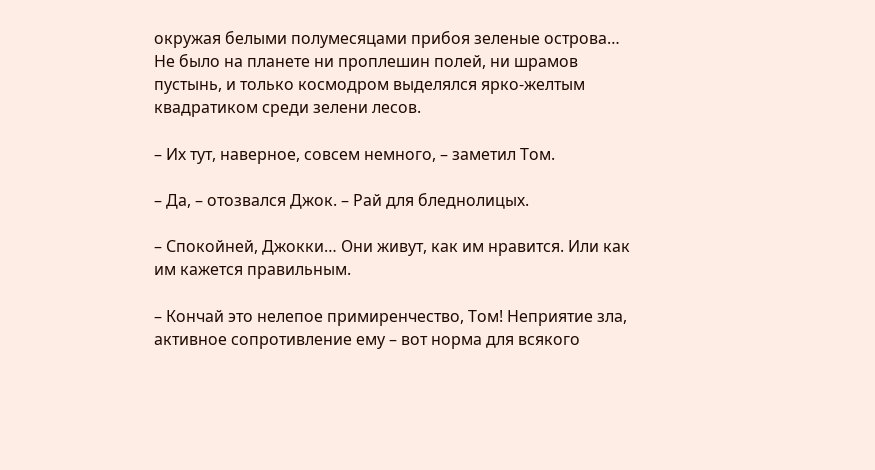окружая белыми полумесяцами прибоя зеленые острова… Не было на планете ни проплешин полей, ни шрамов пустынь, и только космодром выделялся ярко-желтым квадратиком среди зелени лесов.

– Их тут, наверное, совсем немного, – заметил Том.

– Да, – отозвался Джок. – Рай для бледнолицых.

– Спокойней, Джокки… Они живут, как им нравится. Или как им кажется правильным.

– Кончай это нелепое примиренчество, Том! Неприятие зла, активное сопротивление ему – вот норма для всякого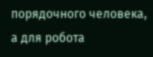порядочного человека, а для робота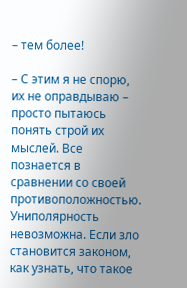– тем более!

– С этим я не спорю, их не оправдываю – просто пытаюсь понять строй их мыслей. Все познается в сравнении со своей противоположностью. Униполярность невозможна. Если зло становится законом, как узнать, что такое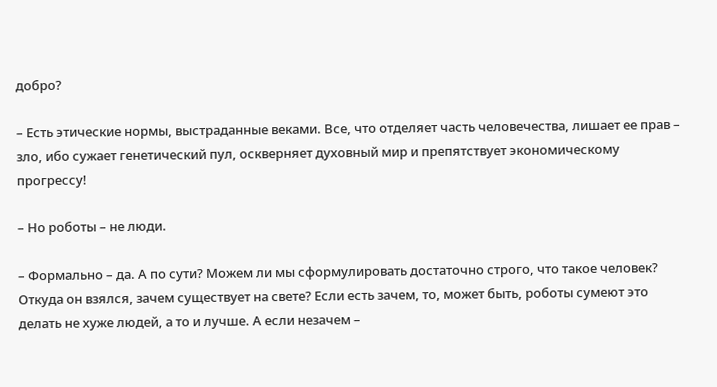добро?

– Есть этические нормы, выстраданные веками. Все, что отделяет часть человечества, лишает ее прав – зло, ибо сужает генетический пул, оскверняет духовный мир и препятствует экономическому прогрессу!

– Но роботы – не люди.

– Формально – да. А по сути? Можем ли мы сформулировать достаточно строго, что такое человек? Откуда он взялся, зачем существует на свете? Если есть зачем, то, может быть, роботы сумеют это делать не хуже людей, а то и лучше. А если незачем –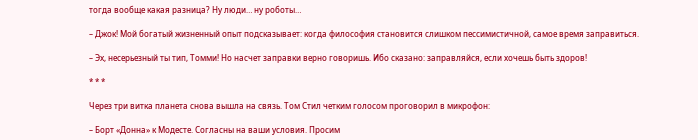тогда вообще какая разница? Ну люди… ну роботы…

– Джок! Мой богатый жизненный опыт подсказывает: когда философия становится слишком пессимистичной, самое время заправиться.

– Эх, несерьезный ты тип, Томми! Но насчет заправки верно говоришь. Ибо сказано: заправляйся, если хочешь быть здоров!

* * *

Через три витка планета снова вышла на связь. Том Стил четким голосом проговорил в микрофон:

– Борт «Донна» к Модесте. Согласны на ваши условия. Просим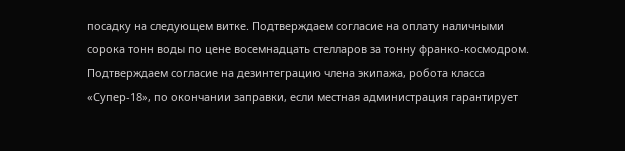посадку на следующем витке. Подтверждаем согласие на оплату наличными сорока тонн воды по цене восемнадцать стелларов за тонну франко-космодром. Подтверждаем согласие на дезинтеграцию члена экипажа, робота класса «Супер-18», по окончании заправки, если местная администрация гарантирует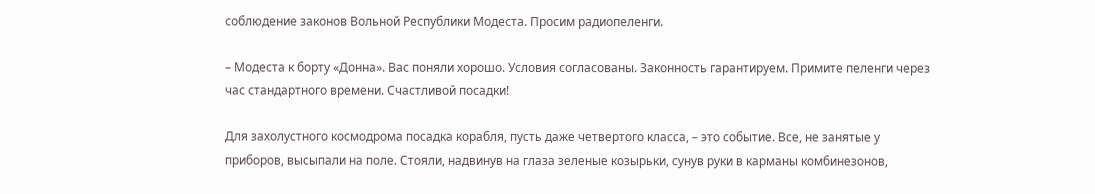соблюдение законов Вольной Республики Модеста. Просим радиопеленги.

– Модеста к борту «Донна». Вас поняли хорошо. Условия согласованы. Законность гарантируем. Примите пеленги через час стандартного времени. Счастливой посадки!

Для захолустного космодрома посадка корабля, пусть даже четвертого класса, – это событие. Все, не занятые у приборов, высыпали на поле. Стояли, надвинув на глаза зеленые козырьки, сунув руки в карманы комбинезонов,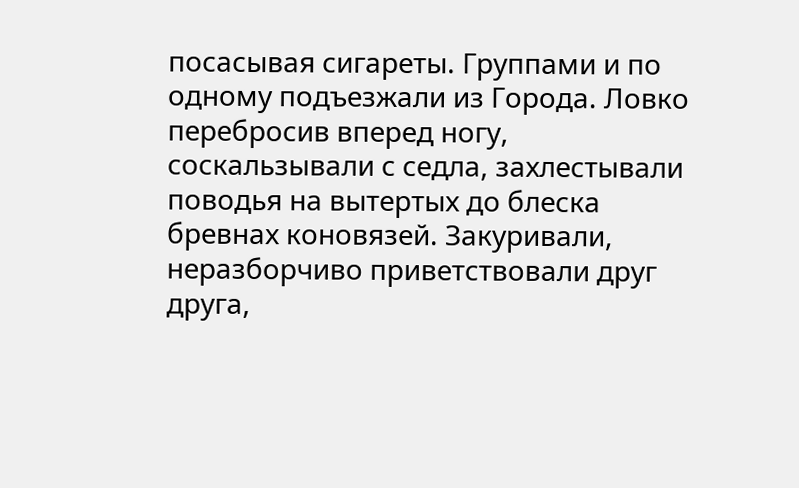посасывая сигареты. Группами и по одному подъезжали из Города. Ловко перебросив вперед ногу, соскальзывали с седла, захлестывали поводья на вытертых до блеска бревнах коновязей. Закуривали, неразборчиво приветствовали друг друга,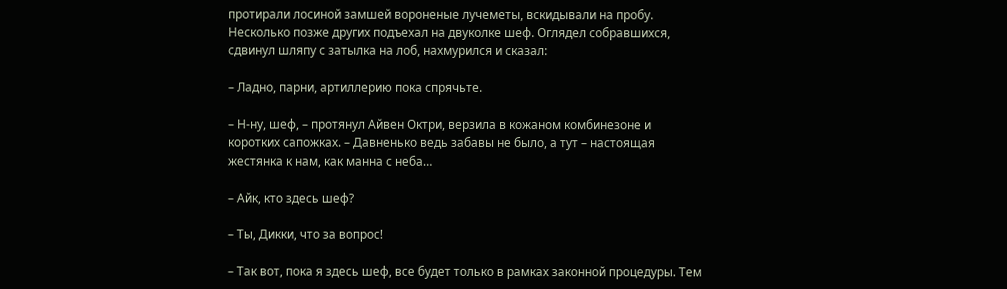протирали лосиной замшей вороненые лучеметы, вскидывали на пробу. Несколько позже других подъехал на двуколке шеф. Оглядел собравшихся, сдвинул шляпу с затылка на лоб, нахмурился и сказал:

– Ладно, парни, артиллерию пока спрячьте.

– Н-ну, шеф, – протянул Айвен Октри, верзила в кожаном комбинезоне и коротких сапожках. – Давненько ведь забавы не было, а тут – настоящая жестянка к нам, как манна с неба…

– Айк, кто здесь шеф?

– Ты, Дикки, что за вопрос!

– Так вот, пока я здесь шеф, все будет только в рамках законной процедуры. Тем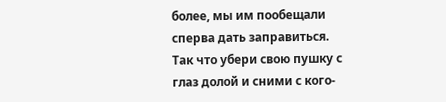более, мы им пообещали сперва дать заправиться. Так что убери свою пушку с глаз долой и сними с кого-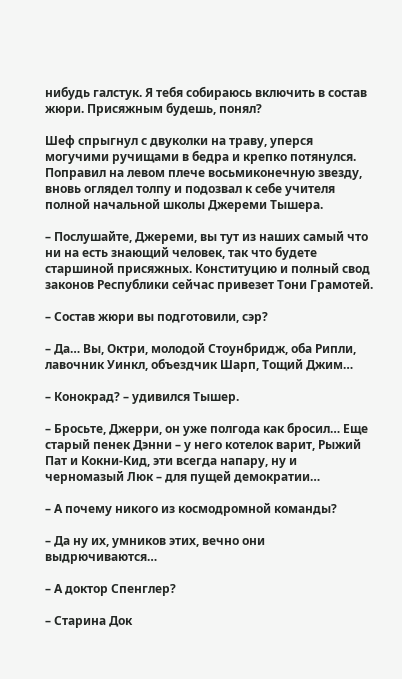нибудь галстук. Я тебя собираюсь включить в состав жюри. Присяжным будешь, понял?

Шеф спрыгнул с двуколки на траву, уперся могучими ручищами в бедра и крепко потянулся. Поправил на левом плече восьмиконечную звезду, вновь оглядел толпу и подозвал к себе учителя полной начальной школы Джереми Тышера.

– Послушайте, Джереми, вы тут из наших самый что ни на есть знающий человек, так что будете старшиной присяжных. Конституцию и полный свод законов Республики сейчас привезет Тони Грамотей.

– Состав жюри вы подготовили, сэр?

– Да… Вы, Октри, молодой Стоунбридж, оба Рипли, лавочник Уинкл, объездчик Шарп, Тощий Джим…

– Конокрад? – удивился Тышер.

– Бросьте, Джерри, он уже полгода как бросил… Еще старый пенек Дэнни – у него котелок варит, Рыжий Пат и Кокни-Кид, эти всегда напару, ну и черномазый Люк – для пущей демократии…

– А почему никого из космодромной команды?

– Да ну их, умников этих, вечно они выдрючиваются…

– А доктор Спенглер?

– Старина Док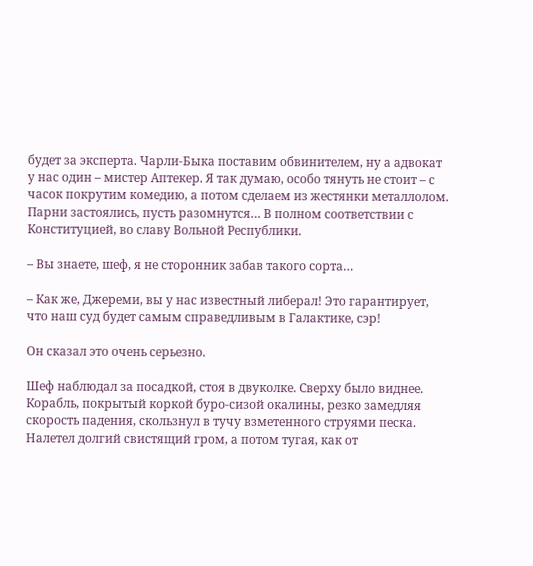будет за эксперта. Чарли-Быка поставим обвинителем, ну а адвокат у нас один – мистер Аптекер. Я так думаю, особо тянуть не стоит – с часок покрутим комедию, а потом сделаем из жестянки металлолом. Парни застоялись, пусть разомнутся… В полном соответствии с Конституцией, во славу Вольной Республики.

– Вы знаете, шеф, я не сторонник забав такого сорта…

– Как же, Джереми, вы у нас известный либерал! Это гарантирует, что наш суд будет самым справедливым в Галактике, сэр!

Он сказал это очень серьезно.

Шеф наблюдал за посадкой, стоя в двуколке. Сверху было виднее. Корабль, покрытый коркой буро-сизой окалины, резко замедляя скорость падения, скользнул в тучу взметенного струями песка. Налетел долгий свистящий гром, а потом тугая, как от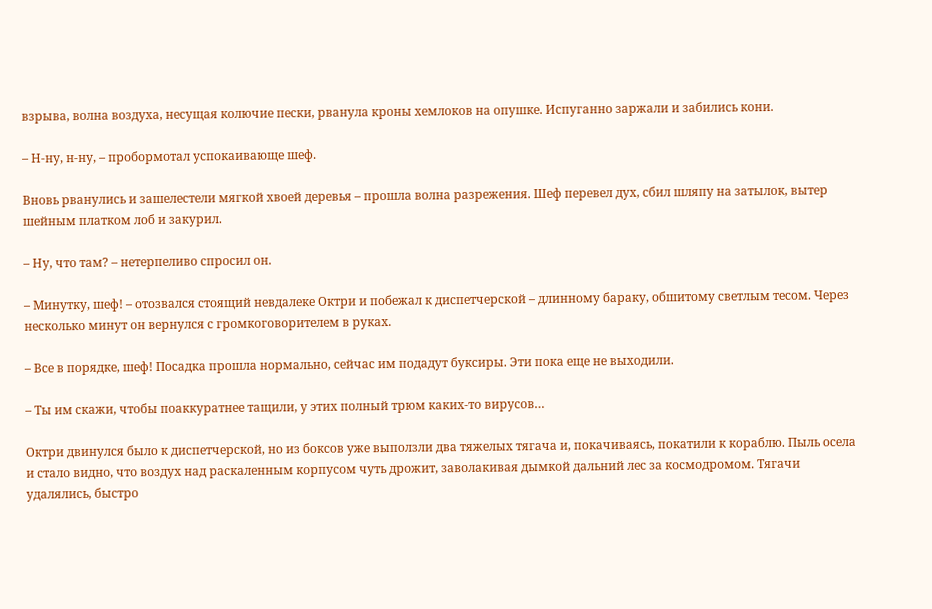взрыва, волна воздуха, несущая колючие пески, рванула кроны хемлоков на опушке. Испуганно заржали и забились кони.

– Н-ну, н-ну, – пробормотал успокаивающе шеф.

Вновь рванулись и зашелестели мягкой хвоей деревья – прошла волна разрежения. Шеф перевел дух, сбил шляпу на затылок, вытер шейным платком лоб и закурил.

– Ну, что там? – нетерпеливо спросил он.

– Минутку, шеф! – отозвался стоящий невдалеке Октри и побежал к диспетчерской – длинному бараку, обшитому светлым тесом. Через несколько минут он вернулся с громкоговорителем в руках.

– Все в порядке, шеф! Посадка прошла нормально, сейчас им подадут буксиры. Эти пока еще не выходили.

– Ты им скажи, чтобы поаккуратнее тащили, у этих полный трюм каких-то вирусов…

Октри двинулся было к диспетчерской, но из боксов уже выползли два тяжелых тягача и, покачиваясь, покатили к кораблю. Пыль осела и стало видно, что воздух над раскаленным корпусом чуть дрожит, заволакивая дымкой дальний лес за космодромом. Тягачи удалялись, быстро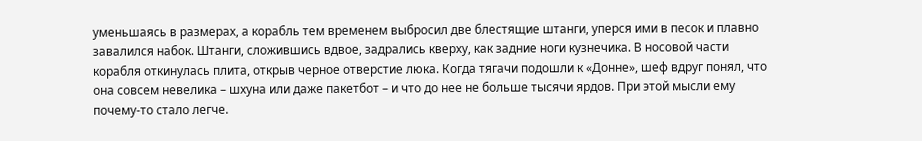уменьшаясь в размерах, а корабль тем временем выбросил две блестящие штанги, уперся ими в песок и плавно завалился набок. Штанги, сложившись вдвое, задрались кверху, как задние ноги кузнечика. В носовой части корабля откинулась плита, открыв черное отверстие люка. Когда тягачи подошли к «Донне», шеф вдруг понял, что она совсем невелика – шхуна или даже пакетбот – и что до нее не больше тысячи ярдов. При этой мысли ему почему-то стало легче.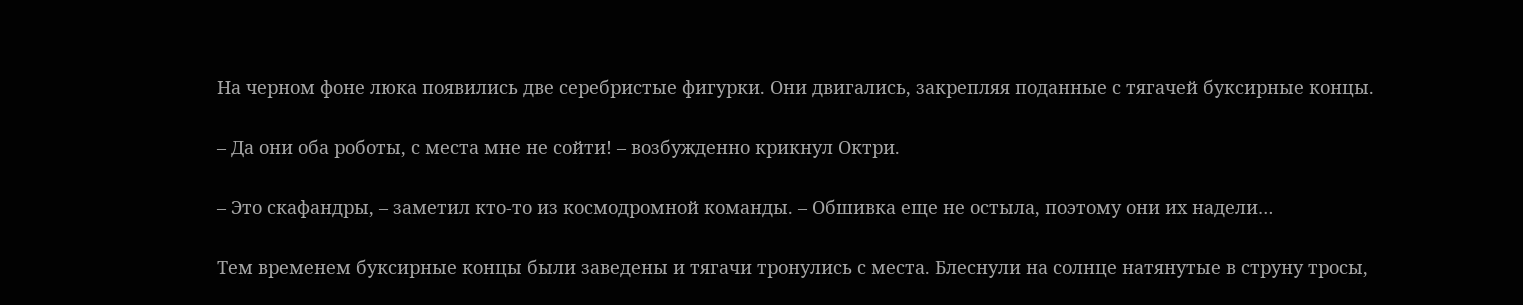На черном фоне люка появились две серебристые фигурки. Они двигались, закрепляя поданные с тягачей буксирные концы.

– Да они оба роботы, с места мне не сойти! – возбужденно крикнул Октри.

– Это скафандры, – заметил кто-то из космодромной команды. – Обшивка еще не остыла, поэтому они их надели…

Тем временем буксирные концы были заведены и тягачи тронулись с места. Блеснули на солнце натянутые в струну тросы,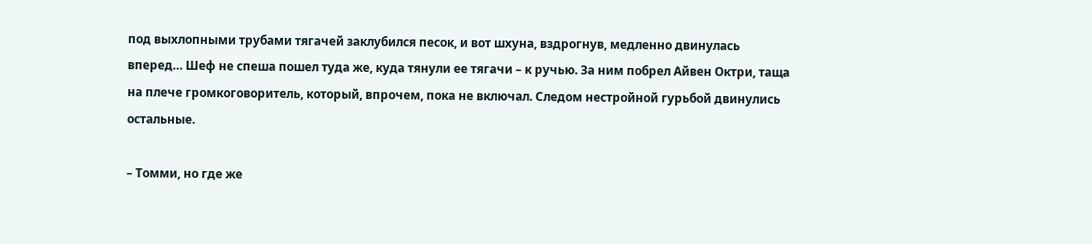под выхлопными трубами тягачей заклубился песок, и вот шхуна, вздрогнув, медленно двинулась вперед… Шеф не спеша пошел туда же, куда тянули ее тягачи – к ручью. За ним побрел Айвен Октри, таща на плече громкоговоритель, который, впрочем, пока не включал. Следом нестройной гурьбой двинулись остальные.

– Томми, но где же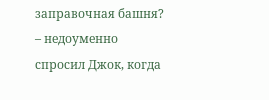заправочная башня? – недоуменно спросил Джок, когда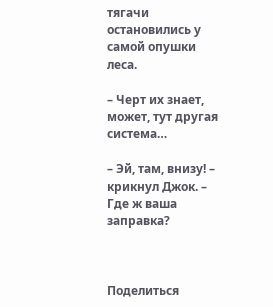тягачи остановились у самой опушки леса.

– Черт их знает, может, тут другая система…

– Эй, там, внизу! – крикнул Джок. – Где ж ваша заправка?



Поделиться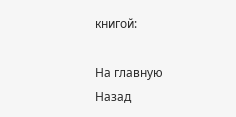книгой:

На главную
Назад